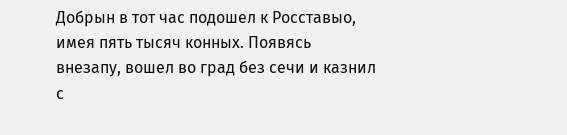Добрын в тот час подошел к Росставыо, имея пять тысяч конных. Появясь внезапу, вошел во град без сечи и казнил с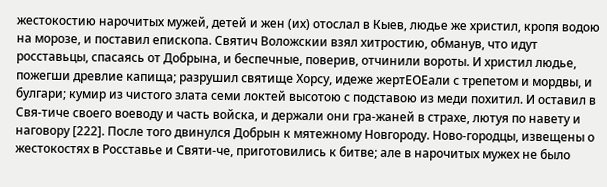жестокостию нарочитых мужей, детей и жен (их) отослал в Кыев, людье же христил, кропя водою на морозе, и поставил епископа. Святич Воложскии взял хитростию, обманув, что идут росставьцы, спасаясь от Добрына, и беспечные, поверив, отчинили вороты. И христил людье, пожегши древлие капища; разрушил святище Хорсу, идеже жертЕОЕали с трепетом и мордвы, и булгари; кумир из чистого злата семи локтей высотою с подставою из меди похитил. И оставил в Свя-тиче своего воеводу и часть войска, и держали они гра-жаней в страхе, лютуя по навету и наговору [222]. После того двинулся Добрын к мятежному Новгороду. Ново-городцы, извещены о жестокостях в Росставье и Святи-че, приготовились к битве; але в нарочитых мужех не было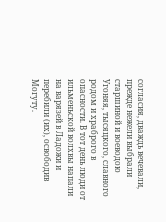согласия, дваждь вечевали, прежде нежели выбрали старшиной и воеводою Угоняя, тысяцкого, славного родом и храброго в опасности. В тот день люди от ильменьской волхвы напали на варязей в Ладожи и перебили (их), освободив Могуту.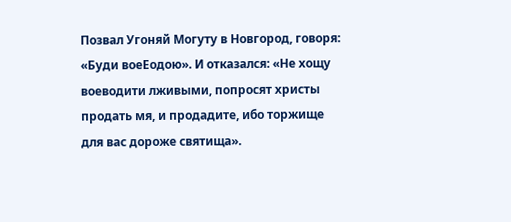Позвал Угоняй Могуту в Новгород, говоря: «Буди воеЕодою». И отказался: «Не хощу воеводити лживыми, попросят христы продать мя, и продадите, ибо торжище для вас дороже святища».